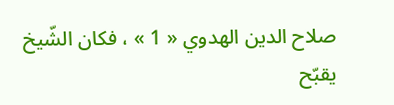صلاح الدين الهدوي « 1 » ، فكان الشّيخ يقبّح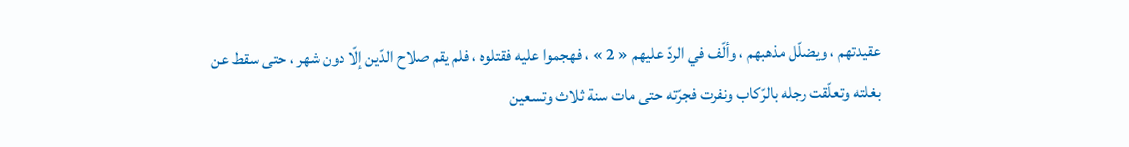عقيدتهم ، ويضلّل مذهبهم ، وألّف في الردّ عليهم « 2 » ، فهجموا عليه فقتلوه ، فلم يقم صلاح الدّين إلّا دون شهر ، حتى سقط عن بغلته وتعلّقت رجله بالرّكاب ونفرت فجرّته حتى مات سنة ثلاث وتسعين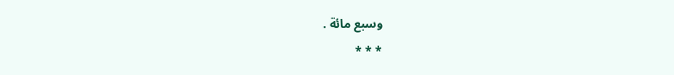وسبع مائة .
* * *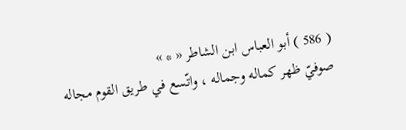( 586 ) أبو العباس ابن الشاطر « * »
صوفيّ ظهر كماله وجماله ، واتّسع في طريق القوم مجاله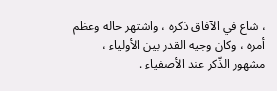، شاع في الآفاق ذكره ، واشتهر حاله وعظم أمره ، وكان وجيه القدر بين الأولياء ، مشهور الذّكر عند الأصفياء .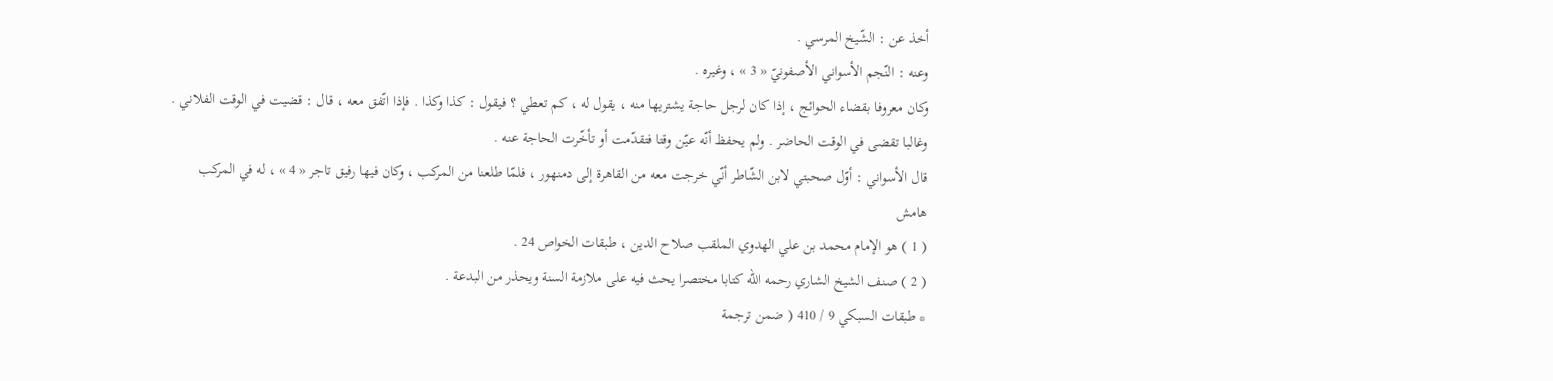أخذ عن : الشّيخ المرسي .
وعنه : النّجم الأسواني الأصفونيّ « 3 » ، وغيره .
وكان معروفا بقضاء الحوائج ، إذا كان لرجل حاجة يشتريها منه ، يقول له ، كم تعطي ؟ فيقول : كذا وكذا . فإذا اتّفق معه ، قال : قضيت في الوقت الفلاني .
وغالبا تقضى في الوقت الحاضر . ولم يحفظ أنّه عيّن وقتا فتقدّمت أو تأخّرت الحاجة عنه .
قال الأسواني : أوّل صحبتي لابن الشّاطر أنّي خرجت معه من القاهرة إلى دمنهور ، فلمّا طلعنا من المركب ، وكان فيها رفيق تاجر « 4 » ، له في المركب
هامش
( 1 ) هو الإمام محمد بن علي الهدوي الملقب صلاح الدين ، طبقات الخواص 24 .
( 2 ) صنف الشيخ الشاري رحمه اللّه كتابا مختصرا يحث فيه على ملازمة السنة ويحذر من البدعة .
* طبقات السبكي 9 / 410 ( ضمن ترجمة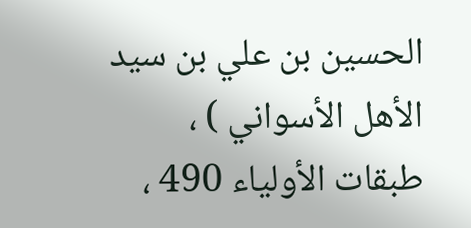الحسين بن علي بن سيد الأهل الأسواني ) ، طبقات الأولياء 490 ،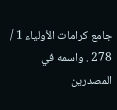جامع كرامات الأولياء 1 / 278 . واسمه في المصدرين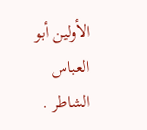الأولين أبو العباس الشاطر .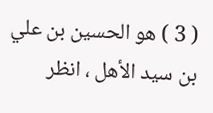( 3 ) هو الحسين بن علي بن سيد الأهل ، انظر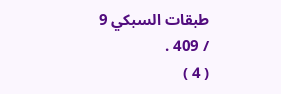طبقات السبكي 9 / 409 .
( 4 )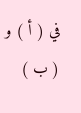في ( أ ) و ( ب )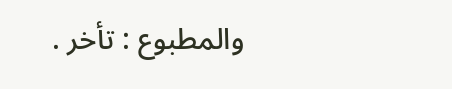والمطبوع : تأخر .